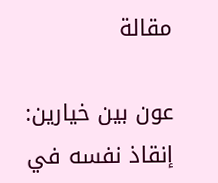مقالة

عون بين خيارين: إنقاذ نفسه في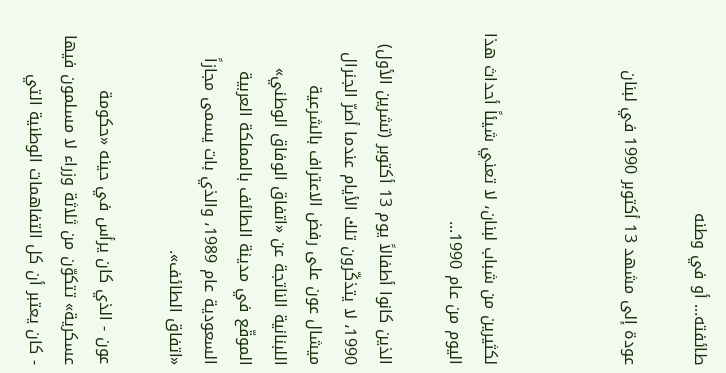طائفته... أو في وطنه

عودة إلى مشهد 13 أكتوبر 1990 في لبنان



لكثيرين من شباب لبنان، لا تعني شيئاً أحداث هذا اليوم من عام 1990...

الذين كانوا أطفالاً يوم 13 أكتوبر (تشرين الأول) 1990، لا يتذكّرون تلك الأيام عندما أصرّ الجنرال ميشال عون على رفض الاعتراف بالشرعية اللبنانية الناتجة عن «اتفاق الوفاق الوطني» الموقّع في مدينة الطائف بالمملكة العربية السعودية عام 1989، والذي بات يسمى مجازاً «اتفاق الطائف».

عون - الذي كان يرأس في حينه «حكومة عسكرية» تتكوّن من ثلاثة وزراء لا مسلمون فيها - كان يعتبر أن كل التفاهمات الوطنية التي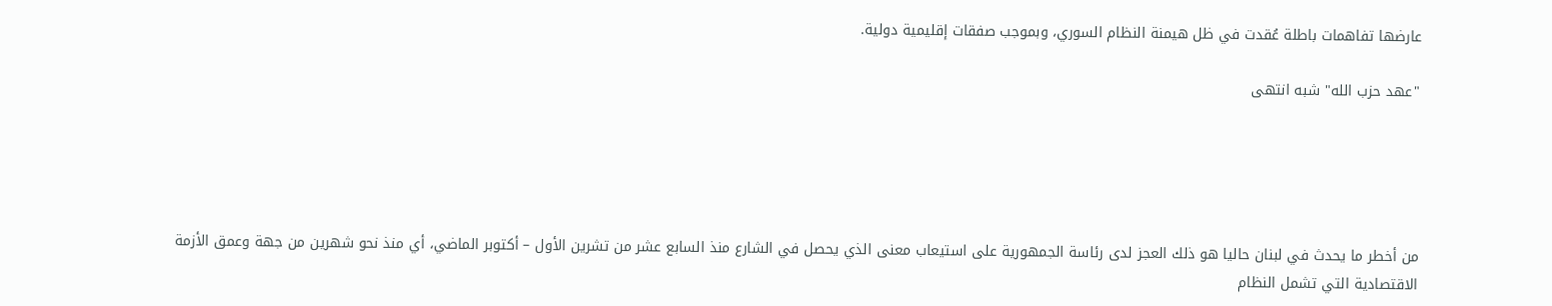عارضها تفاهمات باطلة عُقدت في ظل هيمنة النظام السوري، وبموجب صفقات إقليمية دولية.

"عهد حزب الله" شبه انتهى





من أخطر ما يحدث في لبنان حاليا هو ذلك العجز لدى رئاسة الجمهورية على استيعاب معنى الذي يحصل في الشارع منذ السابع عشر من تشرين الأول – أكتوبر الماضي، أي منذ نحو شهرين من جهة وعمق الأزمة الاقتصادية التي تشمل النظام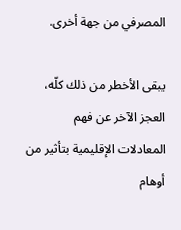المصرفي من جهة أخرى.

يبقى الأخطر من ذلك كلّه، العجز الآخر عن فهم المعادلات الإقليمية بتأثير من أوهام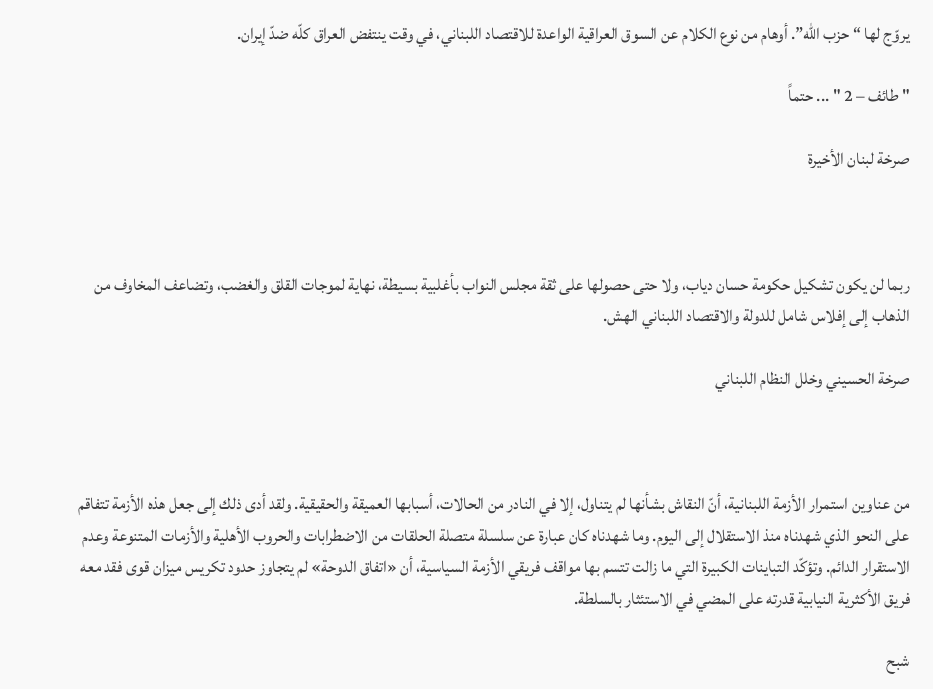يروّج لها “حزب الله”. أوهام من نوع الكلام عن السوق العراقية الواعدة للاقتصاد اللبناني، في وقت ينتفض العراق كلّه ضدّ إيران.

" طائف – 2 " ... حتماً

صرخة لبنان الأخيرة



ربما لن يكون تشكيل حكومة حسان دياب، ولا حتى حصولها على ثقة مجلس النواب بأغلبية بسيطة، نهاية لموجات القلق والغضب، وتضاعف المخاوف من الذهاب إلى إفلاس شامل للدولة والاقتصاد اللبناني الهش.

صرخة الحسيني وخلل النظام اللبناني



من عناوين استمرار الأزمة اللبنانية، أنّ النقاش بشأنها لم يتناول، إلا في النادر من الحالات، أسبابها العميقة والحقيقية. ولقد أدى ذلك إلى جعل هذه الأزمة تتفاقم على النحو الذي شهدناه منذ الاستقلال إلى اليوم. وما شهدناه كان عبارة عن سلسلة متصلة الحلقات من الاضطرابات والحروب الأهلية والأزمات المتنوعة وعدم الاستقرار الدائم. وتؤكّد التباينات الكبيرة التي ما زالت تتسم بها مواقف فريقي الأزمة السياسية، أن «اتفاق الدوحة» لم يتجاوز حدود تكريس ميزان قوى فقد معه فريق الأكثرية النيابية قدرته على المضي في الاستئثار بالسلطة.

شبح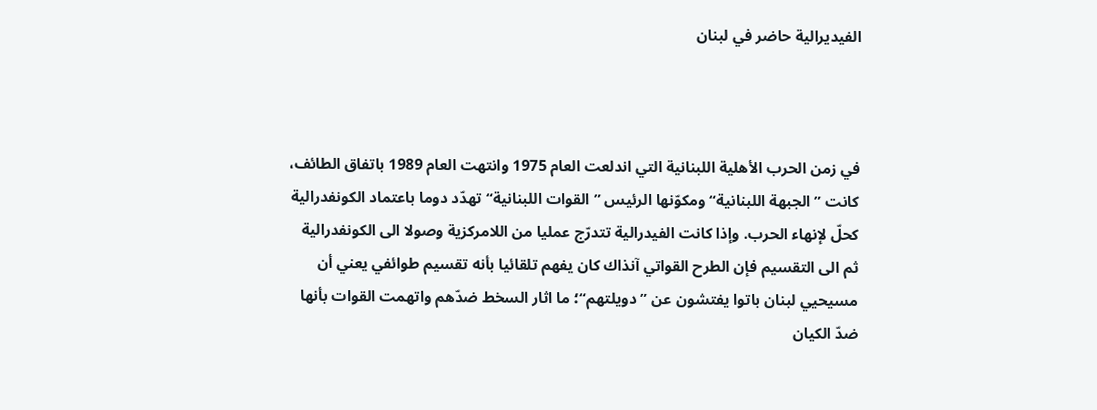الفيديرالية حاضر في لبنان



في زمن الحرب الأهلية اللبنانية التي اندلعت العام 1975 وانتهت العام 1989 باتفاق الطائف، كانت ”الجبهة اللبنانية“ ومكوّنها الرئيس ”القوات اللبنانية“ تهدّد دوما باعتماد الكونفدرالية كحلّ لإنهاء الحرب. وإذا كانت الفيدرالية تتدرّج عمليا من اللامركزية وصولا الى الكونفدرالية ثم الى التقسيم فإن الطرح القواتي آنذاك كان يفهم تلقائيا بأنه تقسيم طوائفي يعني أن مسيحيي لبنان باتوا يفتشون عن ”دويلتهم“؛ ما اثار السخط ضدّهم واتهمت القوات بأنها ضدّ الكيان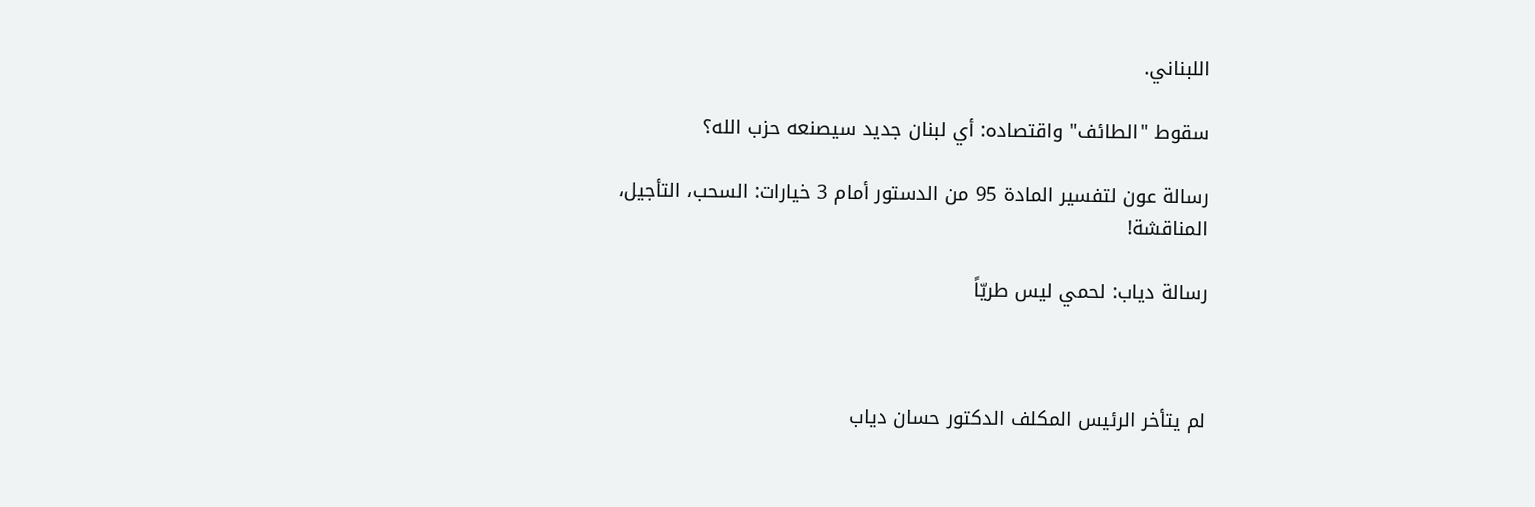اللبناني.

سقوط "الطائف" واقتصاده: أي لبنان جديد سيصنعه حزب الله؟

رسالة عون لتفسير المادة 95 من الدستور أمام 3 خيارات: السحب، التأجيل، المناقشة!

رسالة دياب: لحمي ليس طريّاً



لم يتأخر الرئيس المكلف الدكتور حسان دياب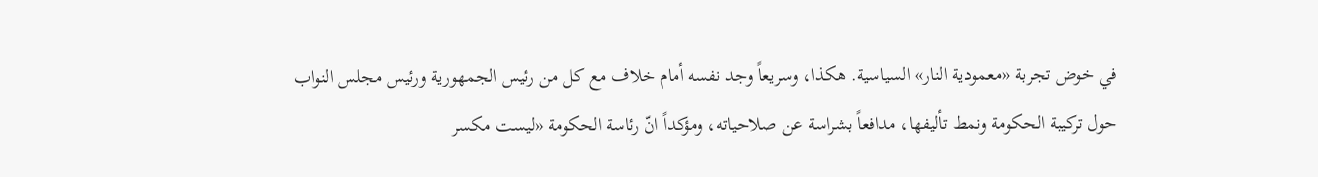في خوض تجربة «معمودية النار» السياسية. هكذا، وسريعاً وجد نفسه أمام خلاف مع كل من رئيس الجمهورية ورئيس مجلس النواب حول تركيبة الحكومة ونمط تأليفها، مدافعاً بشراسة عن صلاحياته، ومؤكداً انّ رئاسة الحكومة «ليست مكسر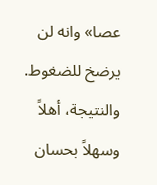عصا» وانه لن يرضخ للضغوط. والنتيجة، أهلاً وسهلاً بحسان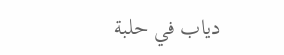دياب في حلبة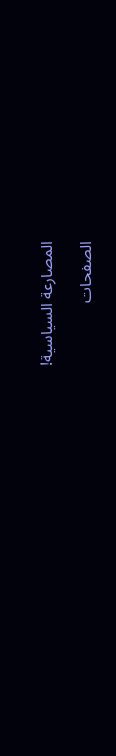المصارعة السياسية!

الصفحات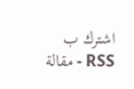اشترك ب RSS - مقالة